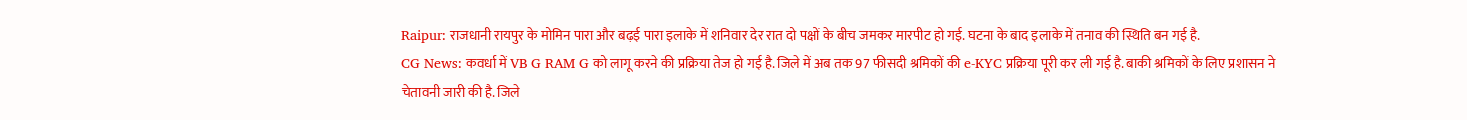Raipur: राजधानी रायपुर के मोमिन पारा और बढ़ई पारा इलाके में शनिवार देर रात दो पक्षों के बीच जमकर मारपीट हो गई. घटना के बाद इलाके में तनाव की स्थिति बन गई है.
CG News: कवर्धा में VB G RAM G को लागू करने की प्रक्रिया तेज हो गई है. जिले में अब तक 97 फीसदी श्रमिकों की e-KYC प्रक्रिया पूरी कर ली गई है. बाकी श्रमिकों के लिए प्रशासन ने चेतावनी जारी की है. जिले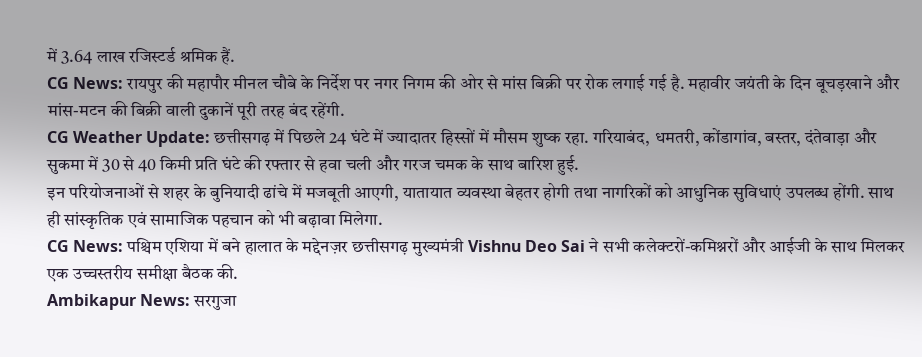में 3.64 लाख रजिस्टर्ड श्रमिक हैं.
CG News: रायपुर की महापौर मीनल चौबे के निर्देश पर नगर निगम की ओर से मांस बिक्री पर रोक लगाई गई है. महावीर जयंती के दिन बूचड़खाने और मांस-मटन की बिक्री वाली दुकानें पूरी तरह बंद रहेंगी.
CG Weather Update: छत्तीसगढ़ में पिछले 24 घंटे में ज्यादातर हिस्सों में मौसम शुष्क रहा. गरियाबंद, धमतरी, कोंडागांव, बस्तर, दंतेवाड़ा और सुकमा में 30 से 40 किमी प्रति घंटे की रफ्तार से हवा चली और गरज चमक के साथ बारिश हुई.
इन परियोजनाओं से शहर के बुनियादी ढांचे में मजबूती आएगी, यातायात व्यवस्था बेहतर होगी तथा नागरिकों को आधुनिक सुविधाएं उपलब्ध होंगी. साथ ही सांस्कृतिक एवं सामाजिक पहचान को भी बढ़ावा मिलेगा.
CG News: पश्चिम एशिया में बने हालात के मद्देनज़र छत्तीसगढ़ मुख्यमंत्री Vishnu Deo Sai ने सभी कलेक्टरों-कमिश्नरों और आईजी के साथ मिलकर एक उच्चस्तरीय समीक्षा बैठक की.
Ambikapur News: सरगुजा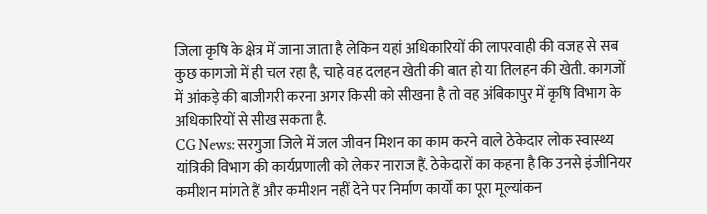जिला कृषि के क्षेत्र में जाना जाता है लेकिन यहां अधिकारियों की लापरवाही की वजह से सब कुछ कागजो में ही चल रहा है, चाहे वह दलहन खेती की बात हो या तिलहन की खेती. कागजों में आंकड़े की बाजीगरी करना अगर किसी को सीखना है तो वह अंबिकापुर में कृषि विभाग के अधिकारियों से सीख सकता है.
CG News: सरगुजा जिले में जल जीवन मिशन का काम करने वाले ठेकेदार लोक स्वास्थ्य यांत्रिकी विभाग की कार्यप्रणाली को लेकर नाराज हैं. ठेकेदारों का कहना है कि उनसे इंजीनियर कमीशन मांगते हैं और कमीशन नहीं देने पर निर्माण कार्यों का पूरा मूल्यांकन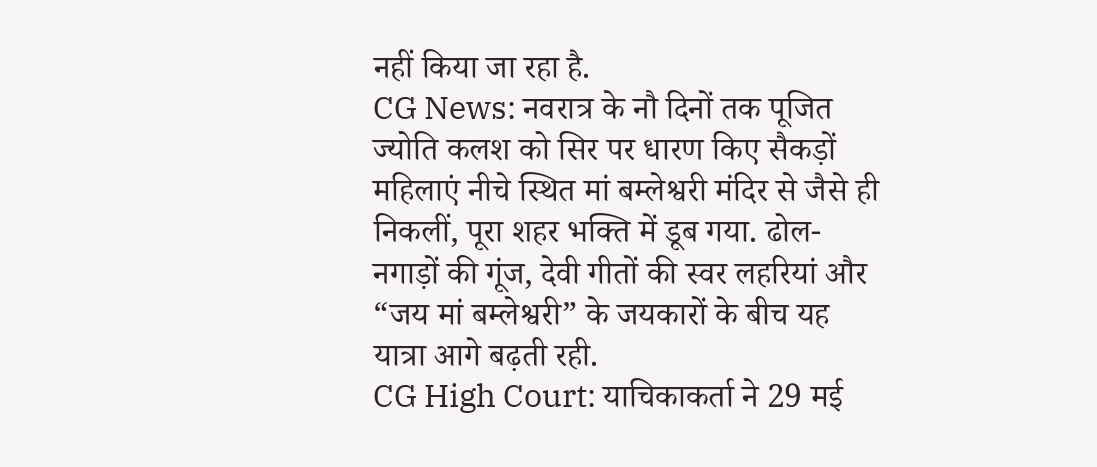नहीं किया जा रहा है.
CG News: नवरात्र के नौ दिनों तक पूजित ज्योति कलश को सिर पर धारण किए सैकड़ों महिलाएं नीचे स्थित मां बम्लेश्वरी मंदिर से जैसे ही निकलीं, पूरा शहर भक्ति में डूब गया. ढोल-नगाड़ों की गूंज, देवी गीतों की स्वर लहरियां और “जय मां बम्लेश्वरी” के जयकारों के बीच यह यात्रा आगे बढ़ती रही.
CG High Court: याचिकाकर्ता ने 29 मई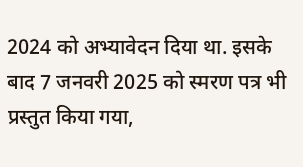2024 को अभ्यावेदन दिया था. इसके बाद 7 जनवरी 2025 को स्मरण पत्र भी प्रस्तुत किया गया,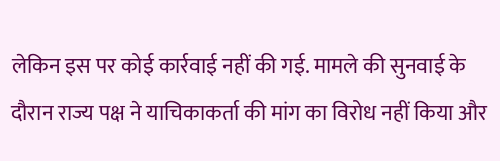लेकिन इस पर कोई कार्रवाई नहीं की गई. मामले की सुनवाई के दौरान राज्य पक्ष ने याचिकाकर्ता की मांग का विरोध नहीं किया और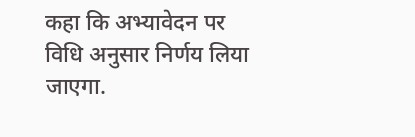कहा कि अभ्यावेदन पर विधि अनुसार निर्णय लिया जाएगा.